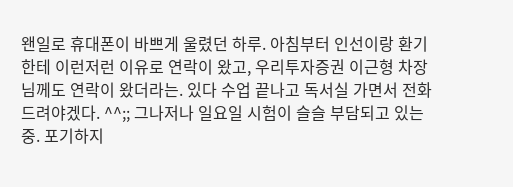왠일로 휴대폰이 바쁘게 울렸던 하루. 아침부터 인선이랑 환기한테 이런저런 이유로 연락이 왔고, 우리투자증권 이근형 차장님께도 연락이 왔더라는. 있다 수업 끝나고 독서실 가면서 전화드려야겠다. ^^;; 그나저나 일요일 시험이 슬슬 부담되고 있는 중. 포기하지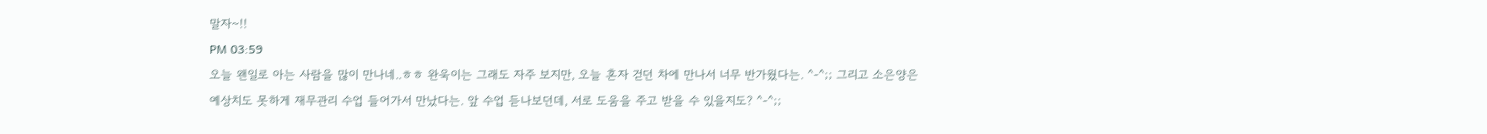말자~!!
PM 03:59
오늘 왠일로 아는 사람을 많이 만나네..ㅎㅎ 완욱이는 그래도 자주 보지만, 오늘 혼자 걷던 차에 만나서 너무 반가웠다는. ^-^;; 그리고 소은양은 예상치도 못하게 재무관리 수업 들어가서 만났다는. 앞 수업 듣나보던데, 서로 도움을 주고 받을 수 있을지도? ^-^;;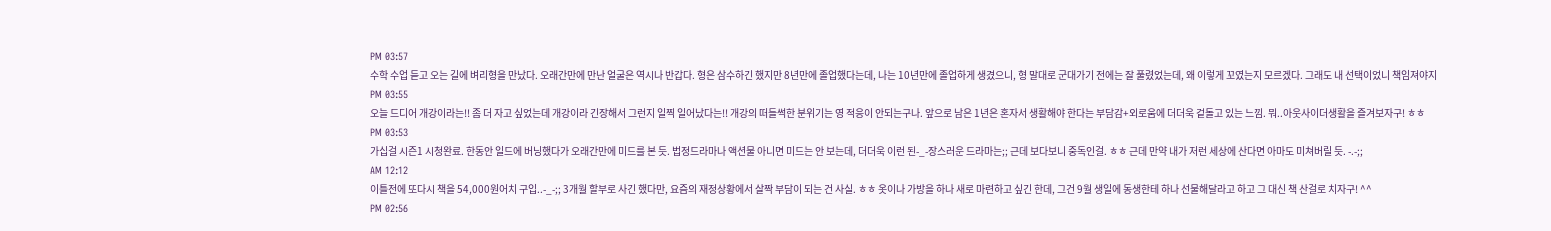PM 03:57
수학 수업 듣고 오는 길에 벼리형을 만났다. 오래간만에 만난 얼굴은 역시나 반갑다. 형은 삼수하긴 했지만 8년만에 졸업했다는데, 나는 10년만에 졸업하게 생겼으니, 형 말대로 군대가기 전에는 잘 풀렸었는데, 왜 이렇게 꼬였는지 모르겠다. 그래도 내 선택이었니 책임져야지
PM 03:55
오늘 드디어 개강이라는!! 좀 더 자고 싶었는데 개강이라 긴장해서 그런지 일찍 일어났다는!! 개강의 떠들썩한 분위기는 영 적응이 안되는구나. 앞으로 남은 1년은 혼자서 생활해야 한다는 부담감+외로움에 더더욱 겉돌고 있는 느낌. 뭐..아웃사이더생활을 즐겨보자구! ㅎㅎ
PM 03:53
가십걸 시즌1 시청완료. 한동안 일드에 버닝했다가 오래간만에 미드를 본 듯. 법정드라마나 액션물 아니면 미드는 안 보는데, 더더욱 이런 된-_-장스러운 드라마는;; 근데 보다보니 중독인걸. ㅎㅎ 근데 만약 내가 저런 세상에 산다면 아마도 미쳐버릴 듯. -.-;;
AM 12:12
이틀전에 또다시 책을 54,000원어치 구입..-_-;; 3개월 할부로 사긴 했다만, 요즘의 재정상황에서 살짝 부담이 되는 건 사실. ㅎㅎ 옷이나 가방을 하나 새로 마련하고 싶긴 한데, 그건 9월 생일에 동생한테 하나 선물해달라고 하고 그 대신 책 산걸로 치자구! ^^
PM 02:56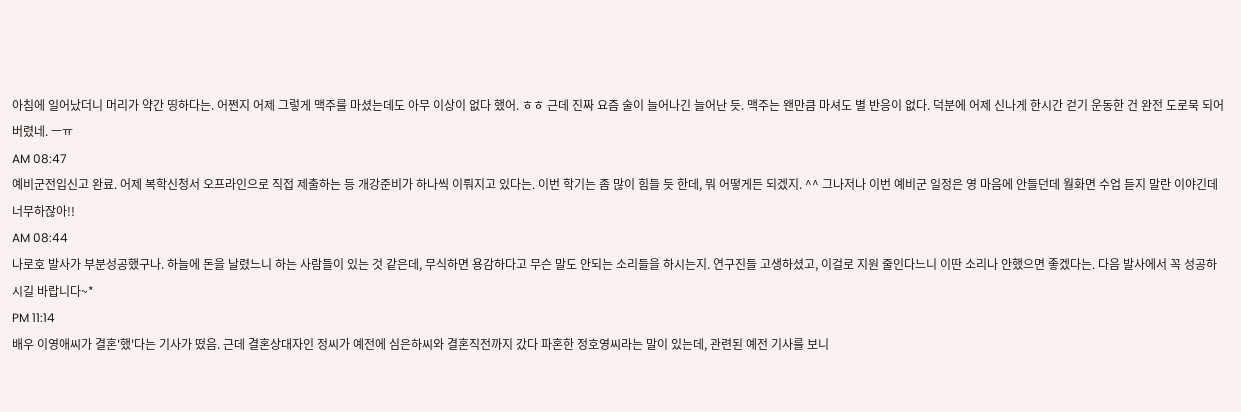아침에 일어났더니 머리가 약간 띵하다는. 어쩐지 어제 그렇게 맥주를 마셨는데도 아무 이상이 없다 했어. ㅎㅎ 근데 진짜 요즘 술이 늘어나긴 늘어난 듯. 맥주는 왠만큼 마셔도 별 반응이 없다. 덕분에 어제 신나게 한시간 걷기 운동한 건 완전 도로묵 되어버렸네. ㅡㅠ
AM 08:47
예비군전입신고 완료. 어제 복학신청서 오프라인으로 직접 제출하는 등 개강준비가 하나씩 이뤄지고 있다는. 이번 학기는 좀 많이 힘들 듯 한데, 뭐 어떻게든 되겠지. ^^ 그나저나 이번 예비군 일정은 영 마음에 안들던데 월화면 수업 듣지 말란 이야긴데 너무하잖아!!
AM 08:44
나로호 발사가 부분성공했구나. 하늘에 돈을 날렸느니 하는 사람들이 있는 것 같은데, 무식하면 용감하다고 무슨 말도 안되는 소리들을 하시는지. 연구진들 고생하셨고, 이걸로 지원 줄인다느니 이딴 소리나 안했으면 좋겠다는. 다음 발사에서 꼭 성공하시길 바랍니다~*
PM 11:14
배우 이영애씨가 결혼'했'다는 기사가 떴음. 근데 결혼상대자인 정씨가 예전에 심은하씨와 결혼직전까지 갔다 파혼한 정호영씨라는 말이 있는데, 관련된 예전 기사를 보니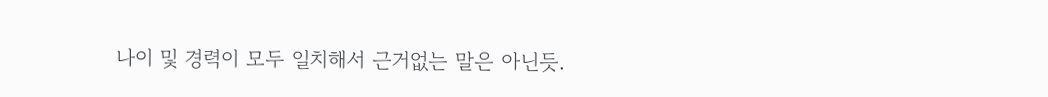나이 및 경력이 모두 일치해서 근거없는 말은 아닌듯.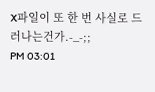X파일이 또 한 번 사실로 드러나는건가.-_-;;
PM 03:01